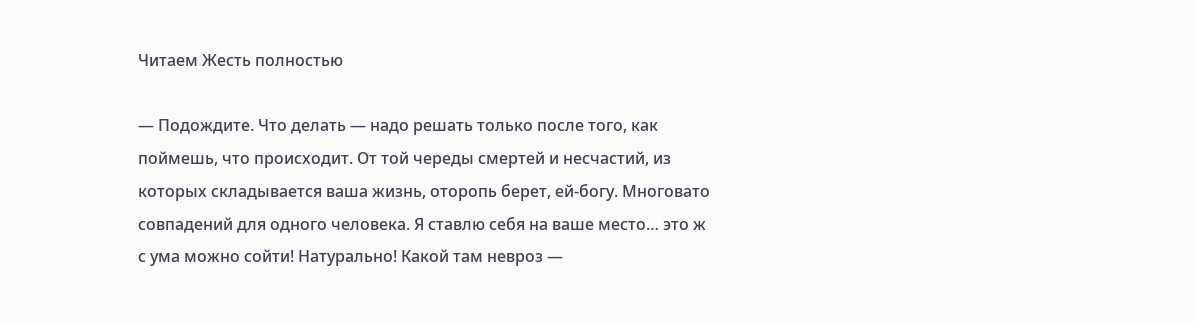Читаем Жесть полностью

— Подождите. Что делать — надо решать только после того, как поймешь, что происходит. От той череды смертей и несчастий, из которых складывается ваша жизнь, оторопь берет, ей-богу. Многовато совпадений для одного человека. Я ставлю себя на ваше место… это ж с ума можно сойти! Натурально! Какой там невроз —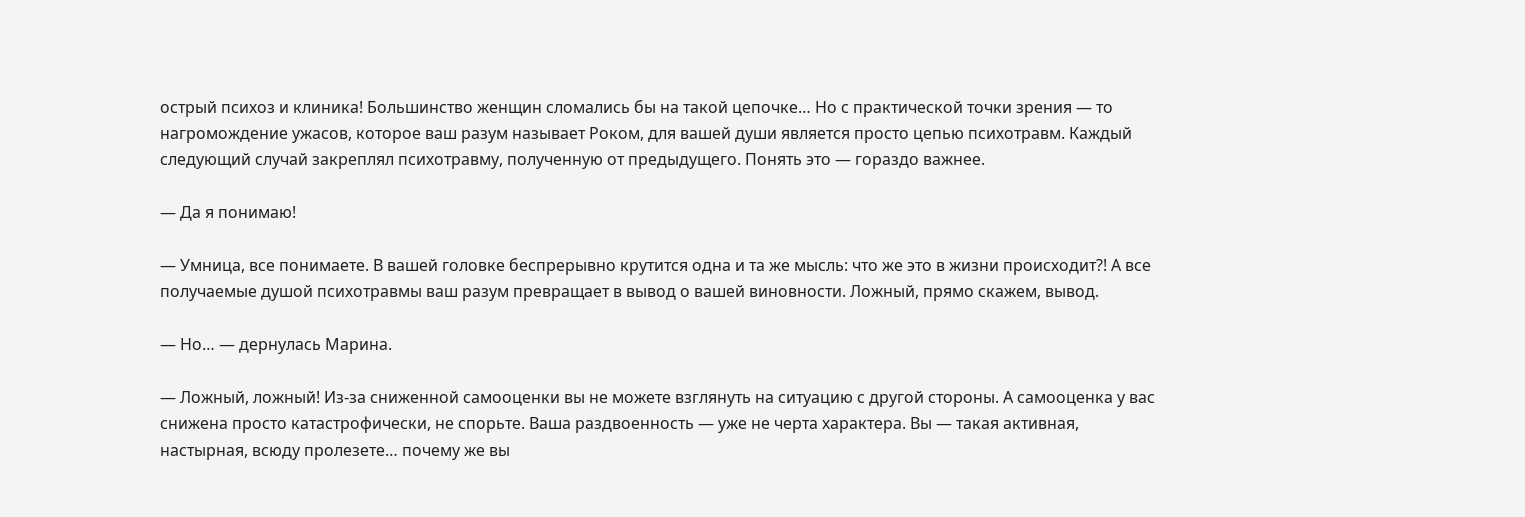острый психоз и клиника! Большинство женщин сломались бы на такой цепочке… Но с практической точки зрения — то нагромождение ужасов, которое ваш разум называет Роком, для вашей души является просто цепью психотравм. Каждый следующий случай закреплял психотравму, полученную от предыдущего. Понять это — гораздо важнее.

— Да я понимаю!

— Умница, все понимаете. В вашей головке беспрерывно крутится одна и та же мысль: что же это в жизни происходит?! А все получаемые душой психотравмы ваш разум превращает в вывод о вашей виновности. Ложный, прямо скажем, вывод.

— Но… — дернулась Марина.

— Ложный, ложный! Из-за сниженной самооценки вы не можете взглянуть на ситуацию с другой стороны. А самооценка у вас снижена просто катастрофически, не спорьте. Ваша раздвоенность — уже не черта характера. Вы — такая активная, настырная, всюду пролезете… почему же вы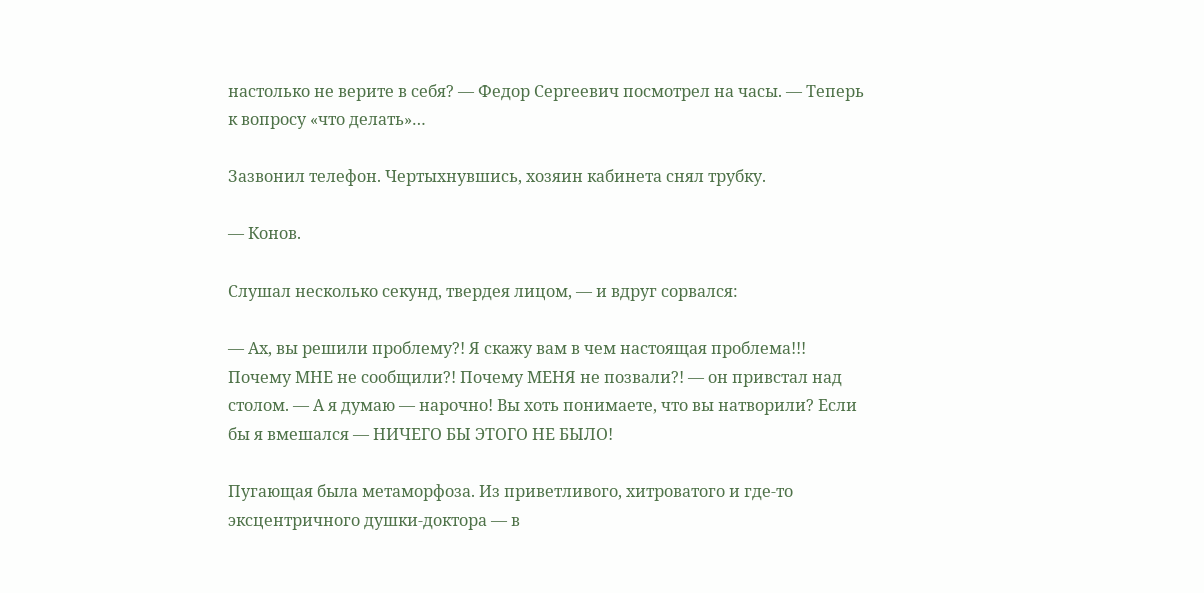настолько не верите в себя? — Федор Сергеевич посмотрел на часы. — Теперь к вопросу «что делать»…

Зазвонил телефон. Чертыхнувшись, хозяин кабинета снял трубку.

— Конов.

Слушал несколько секунд, твердея лицом, — и вдруг сорвался:

— Ах, вы решили проблему?! Я скажу вам в чем настоящая проблема!!! Почему МНЕ не сообщили?! Почему МЕНЯ не позвали?! — он привстал над столом. — А я думаю — нарочно! Вы хоть понимаете, что вы натворили? Если бы я вмешался — НИЧЕГО БЫ ЭТОГО НЕ БЫЛО!

Пугающая была метаморфоза. Из приветливого, хитроватого и где-то эксцентричного душки-доктора — в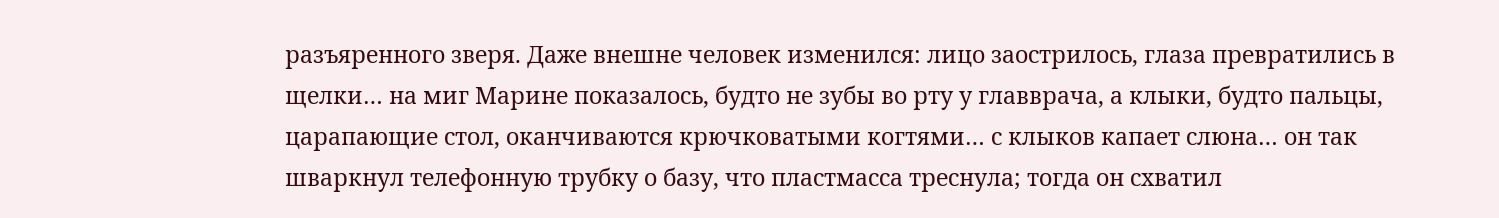разъяренного зверя. Даже внешне человек изменился: лицо заострилось, глаза превратились в щелки… на миг Марине показалось, будто не зубы во рту у главврача, а клыки, будто пальцы, царапающие стол, оканчиваются крючковатыми когтями… с клыков капает слюна… он так шваркнул телефонную трубку о базу, что пластмасса треснула; тогда он схватил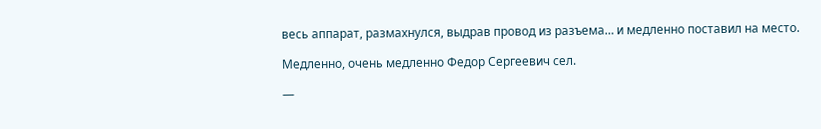весь аппарат, размахнулся, выдрав провод из разъема… и медленно поставил на место.

Медленно, очень медленно Федор Сергеевич сел.

—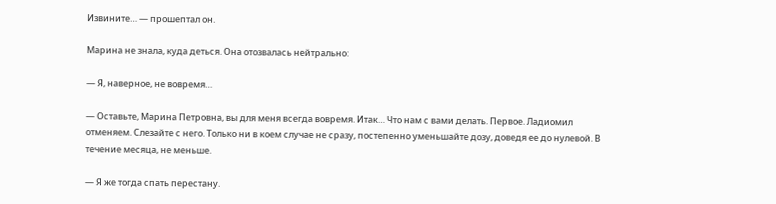Извините… — прошептал он.

Марина не знала, куда деться. Она отозвалась нейтрально:

— Я, наверное, не вовремя…

— Оставьте, Марина Петровна, вы для меня всегда вовремя. Итак… Что нам с вами делать. Первое. Ладиомил отменяем. Слезайте с него. Только ни в коем случае не сразу, постепенно уменьшайте дозу, доведя ее до нулевой. В течение месяца, не меньше.

— Я же тогда спать перестану.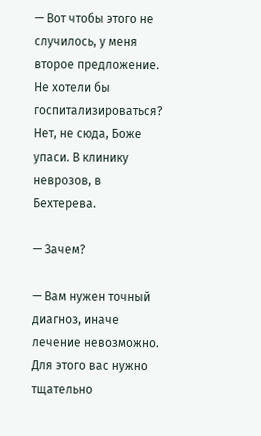— Вот чтобы этого не случилось, у меня второе предложение. Не хотели бы госпитализироваться? Нет, не сюда, Боже упаси. В клинику неврозов, в Бехтерева.

— Зачем?

— Вам нужен точный диагноз, иначе лечение невозможно. Для этого вас нужно тщательно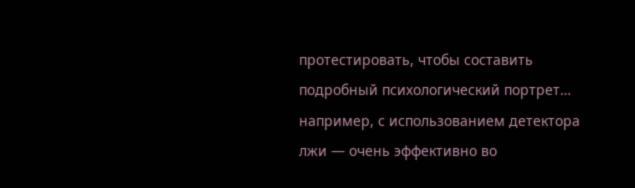протестировать, чтобы составить подробный психологический портрет… например, с использованием детектора лжи — очень эффективно во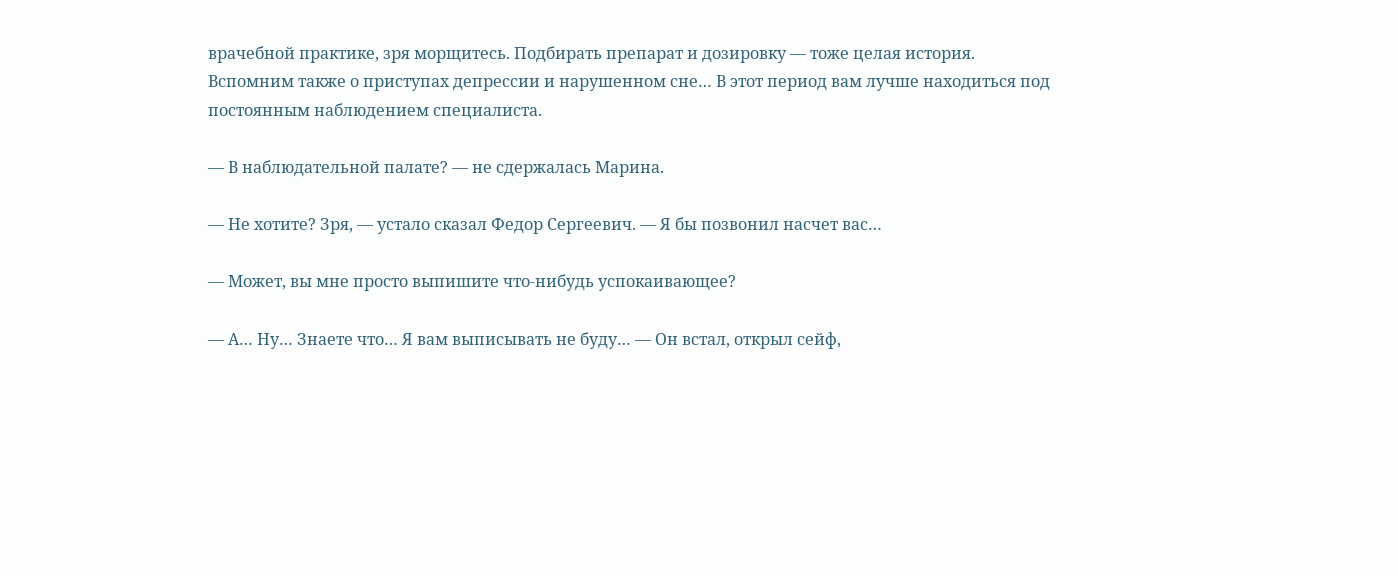врачебной практике, зря морщитесь. Подбирать препарат и дозировку — тоже целая история. Вспомним также о приступах депрессии и нарушенном сне… В этот период вам лучше находиться под постоянным наблюдением специалиста.

— В наблюдательной палате? — не сдержалась Марина.

— Не хотите? Зря, — устало сказал Федор Сергеевич. — Я бы позвонил насчет вас…

— Может, вы мне просто выпишите что-нибудь успокаивающее?

— А… Ну… Знаете что… Я вам выписывать не буду… — Он встал, открыл сейф,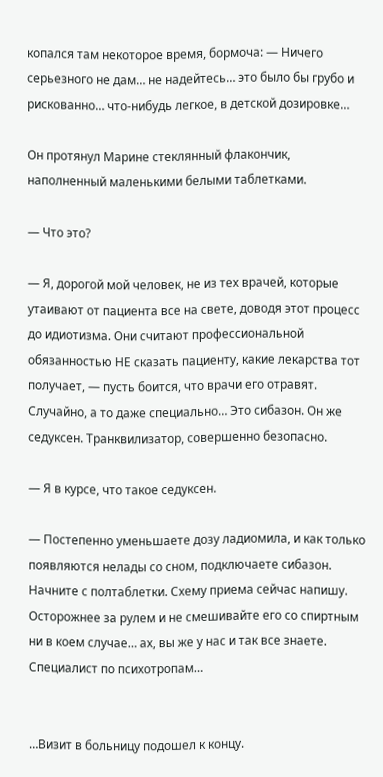копался там некоторое время, бормоча: — Ничего серьезного не дам… не надейтесь… это было бы грубо и рискованно… что-нибудь легкое, в детской дозировке…

Он протянул Марине стеклянный флакончик, наполненный маленькими белыми таблетками.

— Что это?

— Я, дорогой мой человек, не из тех врачей, которые утаивают от пациента все на свете, доводя этот процесс до идиотизма. Они считают профессиональной обязанностью НЕ сказать пациенту, какие лекарства тот получает, — пусть боится, что врачи его отравят. Случайно, а то даже специально… Это сибазон. Он же седуксен. Транквилизатор, совершенно безопасно.

— Я в курсе, что такое седуксен.

— Постепенно уменьшаете дозу ладиомила, и как только появляются нелады со сном, подключаете сибазон. Начните с полтаблетки. Схему приема сейчас напишу. Осторожнее за рулем и не смешивайте его со спиртным ни в коем случае… ах, вы же у нас и так все знаете. Специалист по психотропам…


…Визит в больницу подошел к концу.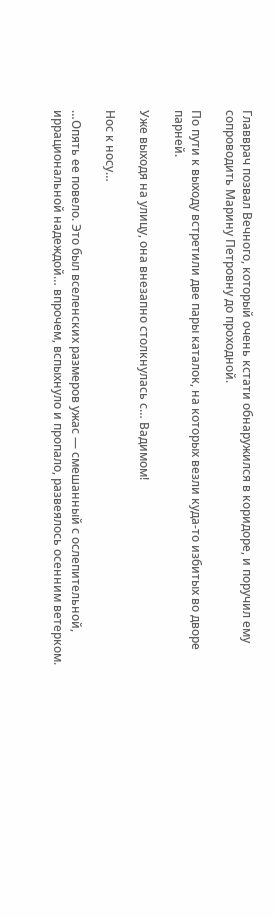Главврач позвал Вечного, который очень кстати обнаружился в коридоре, и поручил ему сопроводить Марину Петровну до проходной.

По пути к выходу встретили две пары каталок, на которых везли куда-то избитых во дворе парней.

Уже выходя на улицу, она внезапно столкнулась с… Вадимом!

Нос к носу…

…Опять ее повело. Это был вселенских размеров ужас — смешанный с ослепительной, иррациональной надеждой… впрочем, вспыхнуло и пропало, развеялось осенним ветерком.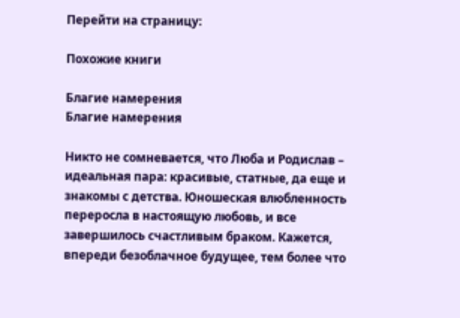Перейти на страницу:

Похожие книги

Благие намерения
Благие намерения

Никто не сомневается, что Люба и Родислав – идеальная пара: красивые, статные, да еще и знакомы с детства. Юношеская влюбленность переросла в настоящую любовь, и все завершилось счастливым браком. Кажется, впереди безоблачное будущее, тем более что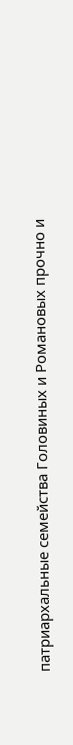патриархальные семейства Головиных и Романовых прочно и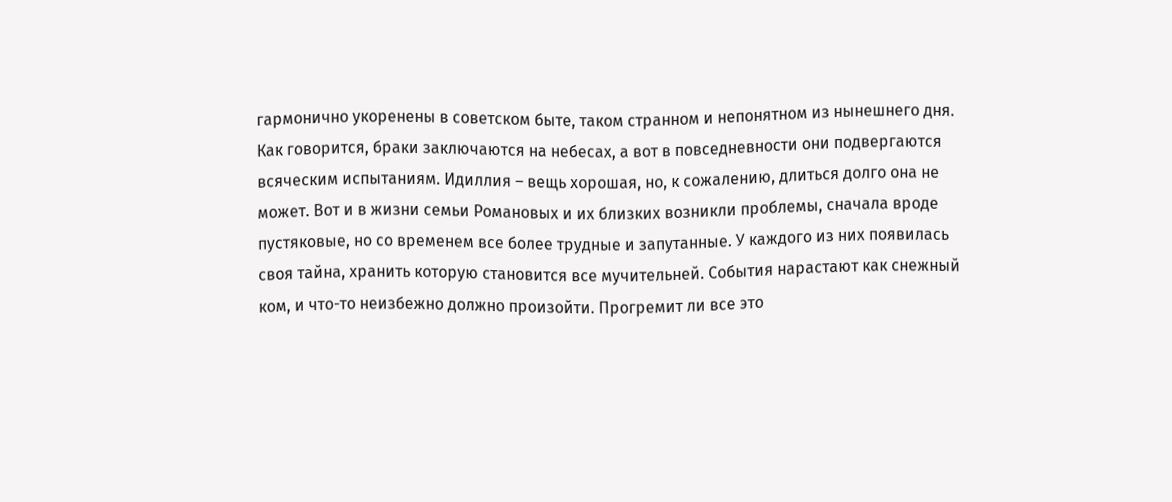гармонично укоренены в советском быте, таком странном и непонятном из нынешнего дня. Как говорится, браки заключаются на небесах, а вот в повседневности они подвергаются всяческим испытаниям. Идиллия – вещь хорошая, но, к сожалению, длиться долго она не может. Вот и в жизни семьи Романовых и их близких возникли проблемы, сначала вроде пустяковые, но со временем все более трудные и запутанные. У каждого из них появилась своя тайна, хранить которую становится все мучительней. События нарастают как снежный ком, и что-то неизбежно должно произойти. Прогремит ли все это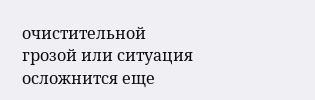очистительной грозой или ситуация осложнится еще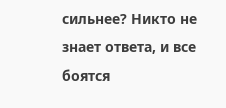сильнее? Никто не знает ответа, и все боятся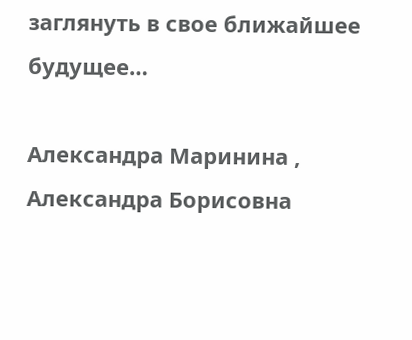заглянуть в свое ближайшее будущее…

Александра Маринина , Александра Борисовна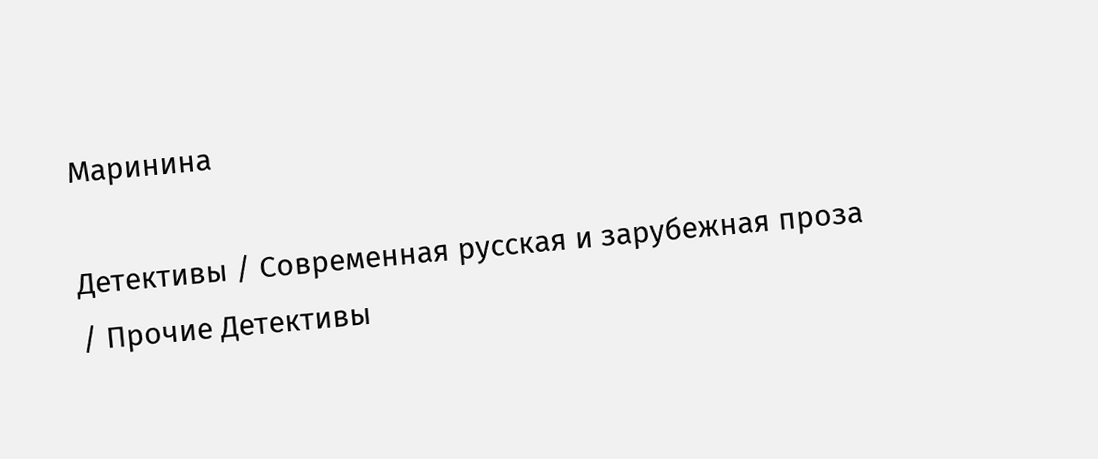Маринина

Детективы / Современная русская и зарубежная проза / Прочие Детективы